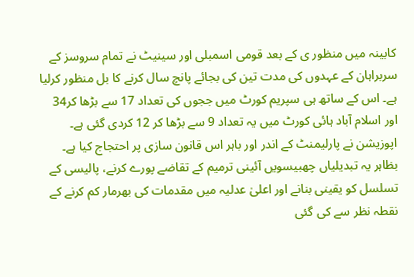کابینہ میں منظور ی کے بعد قومی اسمبلی اور سینیٹ نے تمام سروسز کے سربراہان کے عہدوں کی مدت تین کی بجائے پانچ سال کرنے کا بل منظور کرلیا ہے۔ اس کے ساتھ ہی سپریم کورٹ میں ججوں کی تعداد 17 سے بڑھا کر34 اور اسلام آباد ہائی کورٹ میں یہ تعداد 9 سے بڑھا کر 12 کردی گئی ہے۔ اپوزیشن نے پارلیمنٹ کے اندر اور باہر اس قانون سازی پر احتجاج کیا ہے۔
بظاہر یہ تبدیلیاں چھبیسویں آئینی ترمیم کے تقاضے پورے کرنے، پالیسی کے تسلسل کو یقینی بنانے اور اعلیٰ عدلیہ میں مقدمات کی بھرمار کم کرنے کے نقطہ نظر سے کی گئی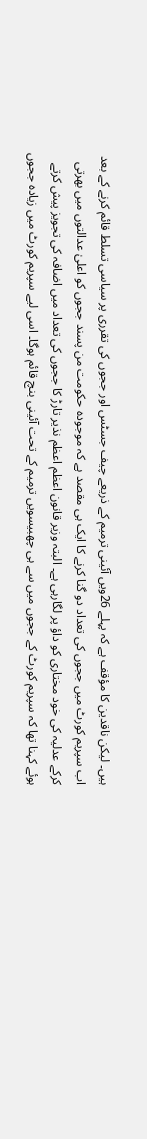ہیں۔ لیکن ناقدین کا مؤقف ہے کہ پہلے 26ویں آئینی ترمیم کے ذریعے چیف جسٹس اور ججوں کی تقرری پر سیاسی تسلط قائم کرنے کے بعد اب سپریم کورٹ میں ججوں کی تعداد دو گنا کرنے کا ایک ہی مقصد ہے کہ موجودہ حکومت من پسند ججوں کو اعلیٰ عدالتوں میں بھرتی کرکے عدلیہ کی خود مختاری کو داؤ پر لگارہی ہے۔ البتہ وزیر قانون اعظم اعظم نذیر تارڑ کا ججوں کی تعداد میں اضافہ کی تجویز پیش کرتے ہوئے کہنا تھا کہ سپریم کورٹ کے ججوں میں سے ہی چھبیسویں ترمیم کے تحت آئینی بنچ قائم ہوگا۔ اسی لیے سپریم کورٹ میں زیادہ ججوں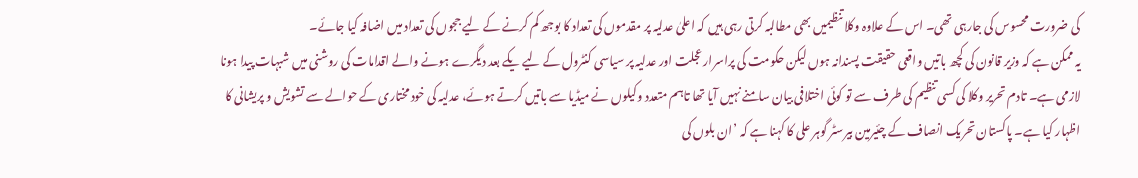کی ضرورت محسوس کی جارہی تھی۔ اس کے علاوہ وکلا تنظیمیں بھی مطالبہ کرتی رہی ہیں کہ اعلیٰ عدلیہ پر مقدموں کی تعداد کا بوجھ کم کرنے کے لیے ججوں کی تعداد میں اضافہ کیا جائے۔
یہ ممکن ہے کہ وزیر قانون کی کچھ باتیں واقعی حقیقت پسندانہ ہوں لیکن حکومت کی پراسرار عجلت اور عدلیہ پر سیاسی کنٹرول کے لیے یکے بعد دیگرے ہونے والے اقدامات کی روشنی میں شبہات پیدا ہونا لازمی ہے۔ تادم تحریر وکلا کی کسی تنظیم کی طرف سے تو کوئی اختلافی بیان سامنے نہیں آیا تھا تاہم متعدد وکیلوں نے میڈیا سے باتیں کرتے ہوئے، عدلیہ کی خود مختاری کے حوالے سے تشویش و پریشانی کا اظہار کیا ہے۔ پاکستان تحریک انصاف کے چئیرمین بیرسٹر گوہر علی کا کہنا ہے کہ ’ان بلوں کی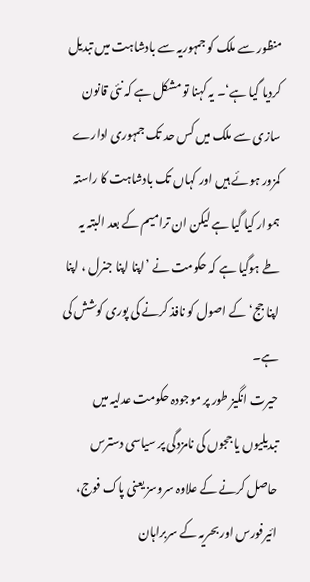منظور سے ملک کو جمہوریہ سے بادشاہت میں تبدیل کردیا گیا ہے‘۔ یہ کہنا تو مشکل ہے کہ نئی قانون سازی سے ملک میں کس حد تک جمہوری ادارے کمزور ہوئے ہیں اور کہاں تک بادشاہت کا راستہ ہموار کیا گیا ہے لیکن ان ترامیم کے بعد البتہ یہ طے ہوگیا ہے کہ حکومت نے ’اپنا اپنا جنرل ، اپنا اپنا جج‘ کے اصول کو نافذ کرنے کی پوری کوشش کی ہے۔
حیرت انگیز طور پر موجودہ حکومت عدلیہ میں تبدیلیوں یا ججوں کی نامزدگی پر سیاسی دسترس حاصل کرنے کے علاوہ سروسز یعنی پاک فوج، ائیرفورس اور بحریہ کے سربراہان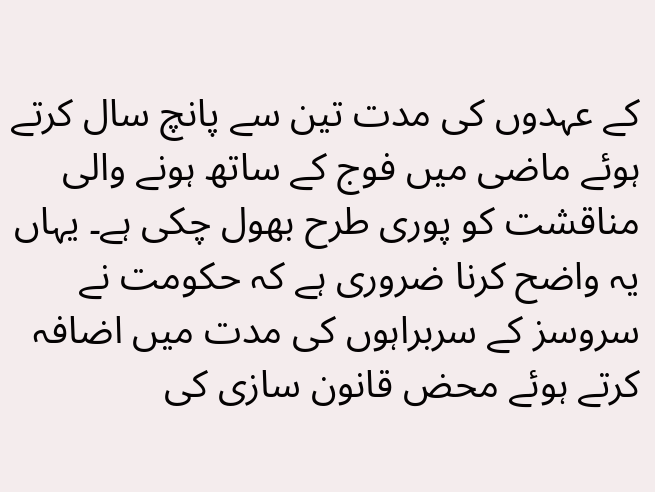کے عہدوں کی مدت تین سے پانچ سال کرتے ہوئے ماضی میں فوج کے ساتھ ہونے والی مناقشت کو پوری طرح بھول چکی ہے۔ یہاں یہ واضح کرنا ضروری ہے کہ حکومت نے سروسز کے سربراہوں کی مدت میں اضافہ کرتے ہوئے محض قانون سازی کی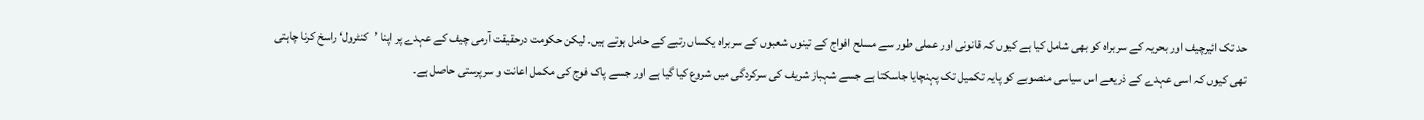حد تک ائیرچیف اور بحریہ کے سربراہ کو بھی شامل کیا ہے کیوں کہ قانونی اور عملی طور سے مسلح افواج کے تینوں شعبوں کے سربراہ یکساں رتبے کے حامل ہوتے ہیں۔ لیکن حکومت درحقیقت آرمی چیف کے عہدے پر اپنا ’کنٹرول‘ راسخ کرنا چاہتی تھی کیوں کہ اسی عہدے کے ذریعے اس سیاسی منصوبے کو پایہ تکمیل تک پہنچایا جاسکتا ہے جسے شہباز شریف کی سرکردگی میں شروع کیا گیا ہے اور جسے پاک فوج کی مکمل اعانت و سرپرستی حاصل ہے۔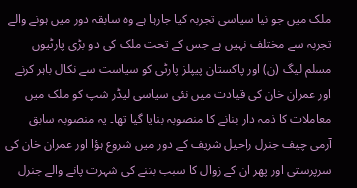ملک میں جو نیا سیاسی تجربہ کیا جارہا ہے وہ سابقہ دور میں ہونے والے تجربہ سے مختلف نہیں ہے جس کے تحت ملک کی دو بڑی پارٹیوں مسلم لیگ (ن) اور پاکستان پیپلز پارٹی کو سیاست سے نکال باہر کرنے اور عمران خان کی قیادت میں نئی سیاسی لیڈر شپ کو ملک میں معاملات کا ذمہ دار بنانے کا منصوبہ بنایا گیا تھا۔ یہ منصوبہ سابق آرمی چیف جنرل راحیل شریف کے دور میں شروع ہؤا اور عمران خان کی سرپرستی اور پھر ان کے زوال کا سبب بننے کی شہرت پانے والے جنرل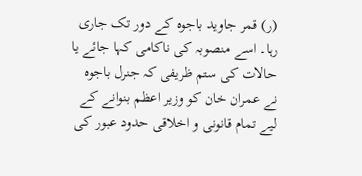(ر) قمر جاوید باجوہ کے دور تک جاری رہا۔ اسے منصوبہ کی ناکامی کہا جائے یا حالات کی ستم ظریفی کہ جنرل باجوہ نے عمران خان کو وزیر اعظم بنوانے کے لیے تمام قانونی و اخلاقی حدود عبور کی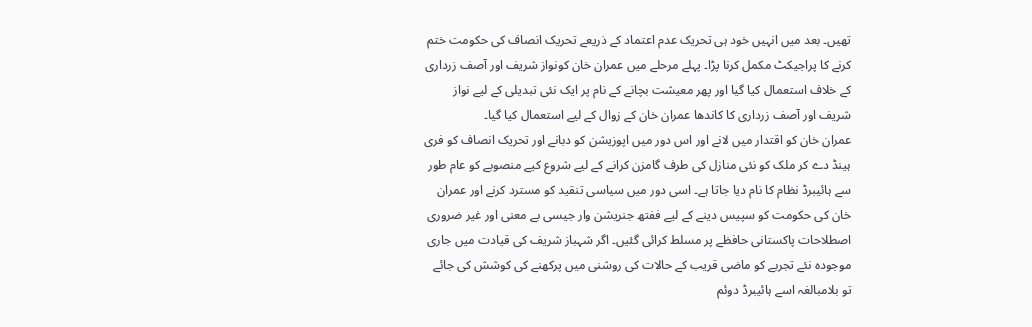تھیں۔ بعد میں انہیں خود ہی تحریک عدم اعتماد کے ذریعے تحریک انصاف کی حکومت ختم کرنے کا پراجیکٹ مکمل کرنا پڑا۔ پہلے مرحلے میں عمران خان کونواز شریف اور آصف زرداری کے خلاف استعمال کیا گیا اور پھر معیشت بچانے کے نام پر ایک نئی تبدیلی کے لیے نواز شریف اور آصف زرداری کا کاندھا عمران خان کے زوال کے لیے استعمال کیا گیا۔
عمران خان کو اقتدار میں لانے اور اس دور میں اپوزیشن کو دبانے اور تحریک انصاف کو فری ہینڈ دے کر ملک کو نئی منازل کی طرف گامزن کرانے کے لیے شروع کیے منصوبے کو عام طور سے ہائیبرڈ نظام کا نام دیا جاتا ہے۔ اسی دور میں سیاسی تنقید کو مسترد کرنے اور عمران خان کی حکومت کو سپیس دینے کے لیے ففتھ جنریشن وار جیسی بے معنی اور غیر ضروری اصطلاحات پاکستانی حافظے پر مسلط کرائی گئیں۔ اگر شہباز شریف کی قیادت میں جاری موجودہ نئے تجربے کو ماضی قریب کے حالات کی روشنی میں پرکھنے کی کوشش کی جائے تو بلامبالغہ اسے ہائیبرڈ دوئم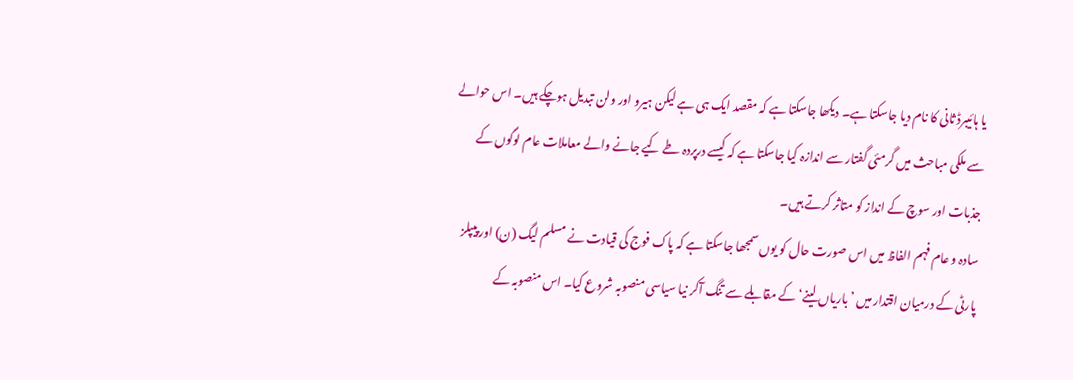یا ہائیبرڈ ثانی کا نام دیا جاسکتا ہے۔ دیکھا جاسکتا ہے کہ مقصد ایک ہی ہے لیکن ہیرو اور ولن تبدیل ہوچکے ہیں۔ اس حوالے سے ملکی مباحث میں گرمئی گفتار سے اندازہ کیا جاسکتا ہے کہ کیسے درپردہ طے کیے جانے والے معاملات عام لوگوں کے جذبات اور سوچ کے انداز کو متاثر کرتے ہیں۔
سادہ و عام فہم الفاظ میں اس صورت حال کو یوں سمجھا جاسکتا ہے کہ پاک فوج کی قیادت نے مسلم لیگ (ن) اور پیپلز پارٹی کے درمیان اقتدار میں ’باریاں لینے‘ کے مقابلے سے تنگ آکر نیا سیاسی منصوبہ شروع کیا۔ اس منصوبہ کے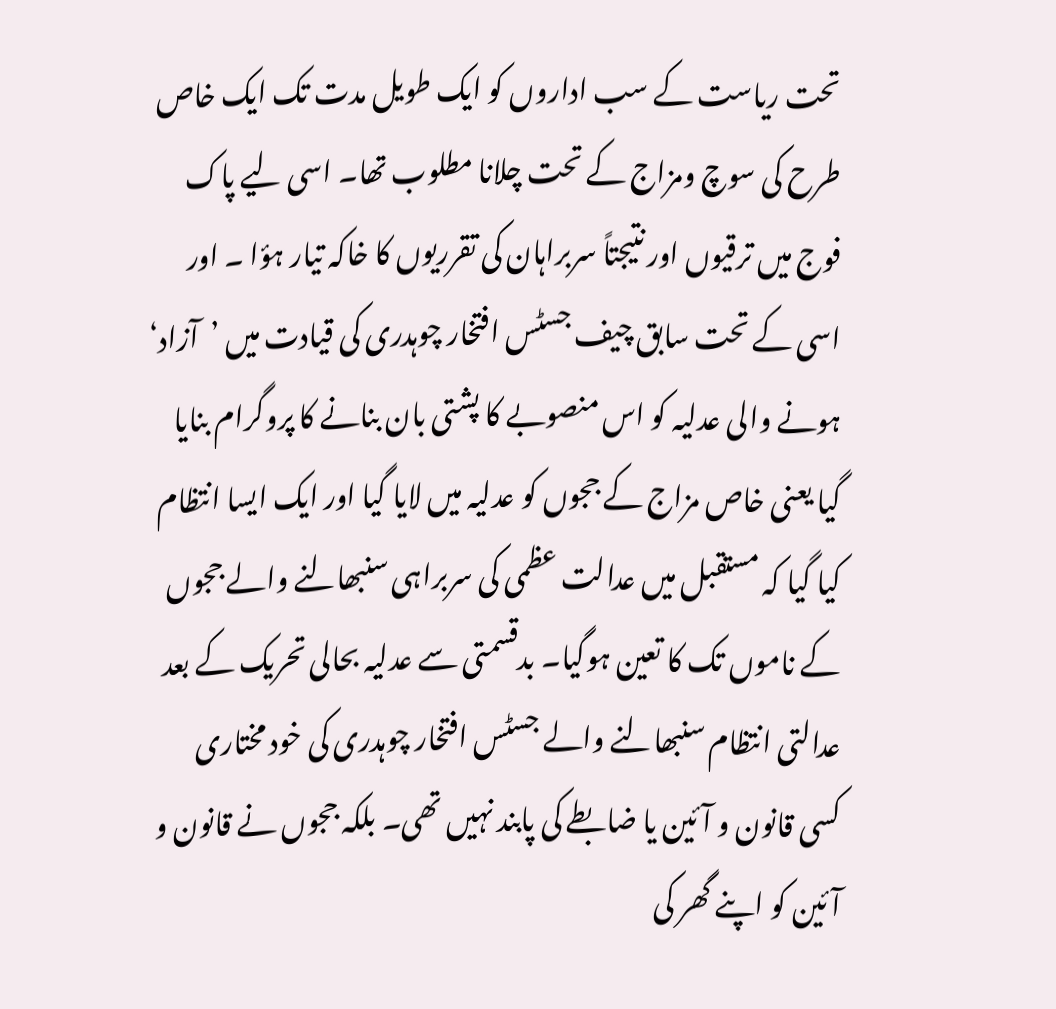تحت ریاست کے سب اداروں کو ایک طویل مدت تک ایک خاص طرح کی سوچ ومزاج کے تحت چلانا مطلوب تھا۔ اسی لیے پاک فوج میں ترقیوں اور نتیجتاً سربراہان کی تقرریوں کا خاکہ تیار ہؤا ۔ اور اسی کے تحت سابق چیف جسٹس افتخار چوہدری کی قیادت میں ’آزاد‘ ہونے والی عدلیہ کو اس منصوبے کا پشتی بان بنانے کا پروگرام بنایا گیا یعنی خاص مزاج کے ججوں کو عدلیہ میں لایا گیا اور ایک ایسا انتظام کیا گیا کہ مستقبل میں عدالت عظمی کی سربراہی سنبھالنے والے ججوں کے ناموں تک کا تعین ہوگیا۔ بدقسمتی سے عدلیہ بحالی تحریک کے بعد عدالتی انتظام سنبھالنے والے جسٹس افتخار چوہدری کی خود مختاری کسی قانون و آئین یا ضابطے کی پابند نہیں تھی۔ بلکہ ججوں نے قانون و آئین کو اپنے گھر کی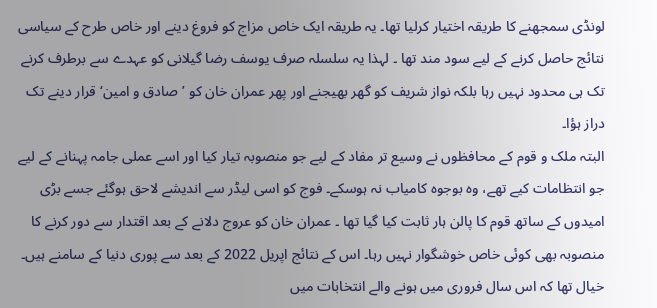لونڈی سمجھنے کا طریقہ اختیار کرلیا تھا۔ یہ طریقہ ایک خاص مزاج کو فروغ دینے اور خاص طرح کے سیاسی نتائج حاصل کرنے کے لیے سود مند تھا ۔ لہذا یہ سلسلہ صرف یوسف رضا گیلانی کو عہدے سے برطرف کرنے تک ہی محدود نہیں رہا بلکہ نواز شریف کو گھر بھیجنے اور پھر عمران خان کو ’صادق و امین‘ قرار دینے تک دراز ہؤا۔
البتہ ملک و قوم کے محافظوں نے وسیع تر مفاد کے لیے جو منصوبہ تیار کیا اور اسے عملی جامہ پہنانے کے لیے جو انتظامات کیے تھے، وہ بوجوہ کامیاب نہ ہوسکے۔ فوج کو اسی لیڈر سے اندیشے لاحق ہوگئے جسے بڑی امیدوں کے ساتھ قوم کا پالن ہار ثابت کیا گیا تھا ۔ عمران خان کو عروج دلانے کے بعد اقتدار سے دور کرنے کا منصوبہ بھی کوئی خاص خوشگوار نہیں رہا۔ اس کے نتائج اپریل 2022 کے بعد سے پوری دنیا کے سامنے ہیں۔ خیال تھا کہ اس سال فروری میں ہونے والے انتخابات میں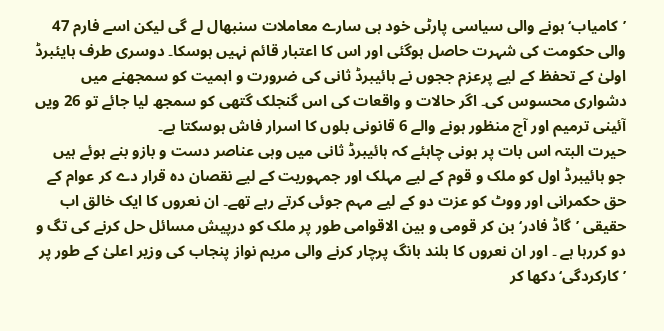’کامیاب‘ ہونے والی سیاسی پارٹی خود ہی سارے معاملات سنبھال لے گی لیکن اسے فارم 47 والی حکومت کی شہرت حاصل ہوگئی اور اس کا اعتبار قائم نہیں ہوسکا۔ دوسری طرف ہایئبرڈ اولیٰ کے تحفظ کے لیے پرعزم ججوں نے ہائیبرڈ ثانی کی ضرورت و اہمیت کو سمجھنے میں دشواری محسوس کی۔ اگر حالات و واقعات کی اس گنجلک گتھی کو سمجھ لیا جائے تو 26 ویں آئینی ترمیم اور آج منظور ہونے والے 6 قانونی بلوں کا اسرار فاش ہوسکتا ہے۔
حیرت البتہ اس بات پر ہونی چاہئے کہ ہائیبرڈ ثانی میں وہی عناصر دست و بازو بنے ہوئے ہیں جو ہائیبرڈ اول کو ملک و قوم کے لیے مہلک اور جمہوریت کے لیے نقصان دہ قرار دے کر عوام کے حق حکمرانی اور ووٹ کو عزت دو کے لیے مہم جوئی کرتے رہے تھے۔ ان نعروں کا ایک خالق اب حقیقی ’گاڈ فادر‘ بن کر قومی و بین الاقوامی طور پر ملک کو درپیش مسائل حل کرنے کی تگ و دو کررہا ہے ۔ اور ان نعروں کا بلند بانگ پرچار کرنے والی مریم نواز پنجاب کی وزیر اعلیٰ کے طور پر ’کارکردگی‘ دکھا کر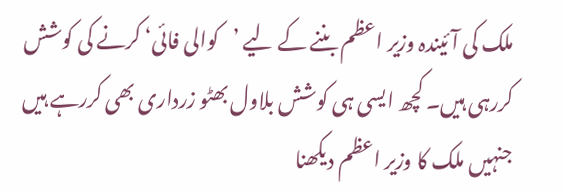ملک کی آئیندہ وزیر اعظم بننے کے لیے ’کوالی فائی‘ کرنے کی کوشش کررہی ہیں۔ کچھ ایسی ہی کوشش بلاول بھٹو زرداری بھی کررہے ہیں جنہیں ملک کا وزیر اعظم دیکھنا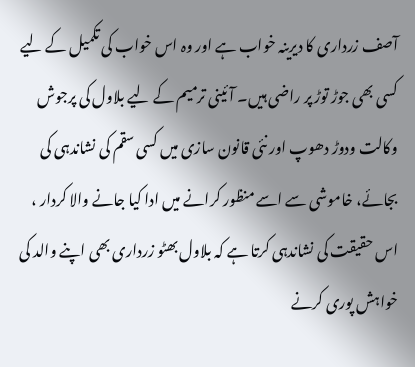آصف زرداری کا دیرینہ خواب ہے اور وہ اس خواب کی تکمیل کے لیے کسی بھی جوڑ توڑ پر راضی ہیں۔ آئینی ترمیم کے لیے بلاول کی پرجوش وکالت ودوڑ دھوپ اور نئی قانون سازی میں کسی سقم کی نشاندہی کی بجائے، خاموشی سے اسے منظور کرانے میں ادا کیا جانے والا کردار ، اس حقیقت کی نشاندہی کرتا ہے کہ بلاول بھٹو زرداری بھی اپنے والد کی خواہش پوری کرنے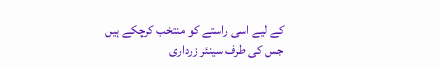کے لیے اسی راستے کو منتخب کرچکے ہیں جس کی طرف سینئر زرداری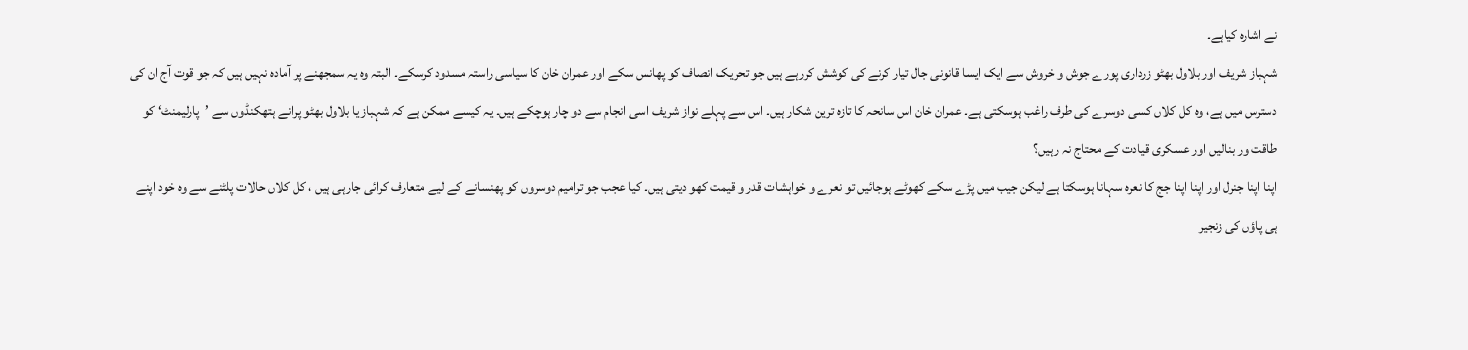نے اشارہ کیاہے۔
شہباز شریف اور بلاول بھٹو زرداری پورے جوش و خروش سے ایک ایسا قانونی جال تیار کرنے کی کوشش کررہے ہیں جو تحریک انصاف کو پھانس سکے اور عمران خان کا سیاسی راستہ مسدود کرسکے۔ البتہ وہ یہ سمجھنے پر آمادہ نہیں ہیں کہ جو قوت آج ان کی دسترس میں ہے، وہ کل کلاں کسی دوسرے کی طرف راغب ہوسکتی ہے۔ عمران خان اس سانحہ کا تازہ ترین شکار ہیں۔ اس سے پہلے نواز شریف اسی انجام سے دو چار ہوچکے ہیں۔ یہ کیسے ممکن ہے کہ شہباز یا بلاول بھٹو پرانے ہتھکنڈوں سے ’پارلیمنٹ‘ کو طاقت ور بنالیں اور عسکری قیادت کے محتاج نہ رہیں؟
اپنا اپنا جنرل اور اپنا اپنا جج کا نعرہ سہانا ہوسکتا ہے لیکن جیب میں پڑے سکے کھوٹے ہوجائیں تو نعرے و خواہشات قدر و قیمت کھو دیتی ہیں۔ کیا عجب جو ترامیم دوسروں کو پھنسانے کے لیے متعارف کرائی جارہی ہیں ، کل کلاں حالات پلٹنے سے وہ خود اپنے ہی پاؤں کی زنجیر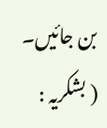بن جائیں۔
( بشکریہ :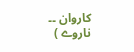کاروان ۔۔ ناروے )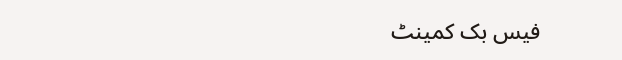فیس بک کمینٹ